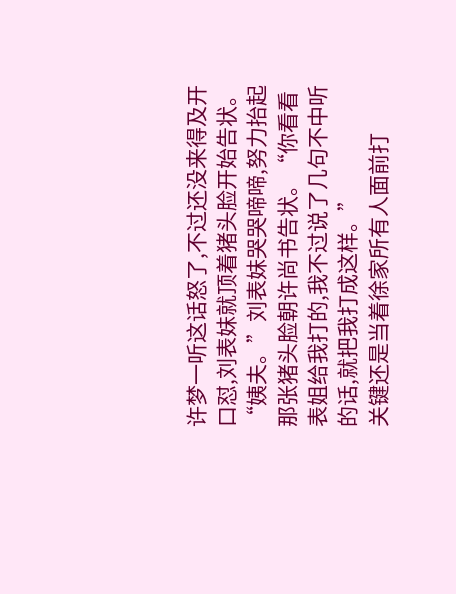许梦一听这话怒了,不过还没来得及开口怼,刘表妹就顶着猪头脸开始告状。
“姨夫。”刘表妹哭哭啼啼,努力抬起那张猪头脸朝许尚书告状。“你看看表姐给我打的,我不过说了几句不中听的话,就把我打成这样。”
关键还是当着徐家所有人面前打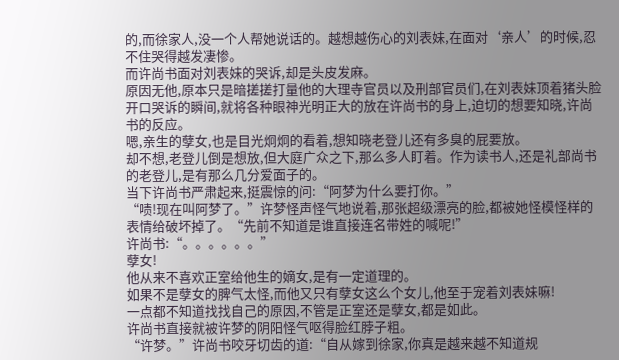的,而徐家人,没一个人帮她说话的。越想越伤心的刘表妹,在面对‘亲人’的时候,忍不住哭得越发凄惨。
而许尚书面对刘表妹的哭诉,却是头皮发麻。
原因无他,原本只是暗搓搓打量他的大理寺官员以及刑部官员们,在刘表妹顶着猪头脸开口哭诉的瞬间,就将各种眼神光明正大的放在许尚书的身上,迫切的想要知晓,许尚书的反应。
嗯,亲生的孽女,也是目光炯炯的看着,想知晓老登儿还有多臭的屁要放。
却不想,老登儿倒是想放,但大庭广众之下,那么多人盯着。作为读书人,还是礼部尚书的老登儿,是有那么几分爱面子的。
当下许尚书严肃起来,挺震惊的问:“阿梦为什么要打你。”
“啧!现在叫阿梦了。”许梦怪声怪气地说着,那张超级漂亮的脸,都被她怪模怪样的表情给破坏掉了。“先前不知道是谁直接连名带姓的喊呢!”
许尚书:“。。。。。。”
孽女!
他从来不喜欢正室给他生的嫡女,是有一定道理的。
如果不是孽女的脾气太怪,而他又只有孽女这么个女儿,他至于宠着刘表妹嘛!
一点都不知道找找自己的原因,不管是正室还是孽女,都是如此。
许尚书直接就被许梦的阴阳怪气呕得脸红脖子粗。
“许梦。”许尚书咬牙切齿的道:“自从嫁到徐家,你真是越来越不知道规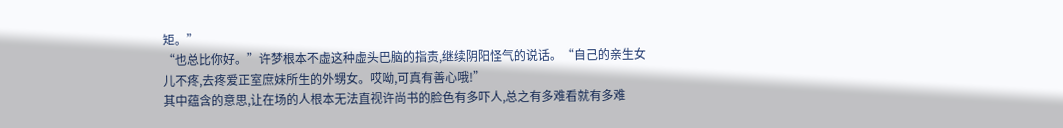矩。”
“也总比你好。”许梦根本不虚这种虚头巴脑的指责,继续阴阳怪气的说话。“自己的亲生女儿不疼,去疼爱正室庶妹所生的外甥女。哎呦,可真有善心哦!”
其中蕴含的意思,让在场的人根本无法直视许尚书的脸色有多吓人,总之有多难看就有多难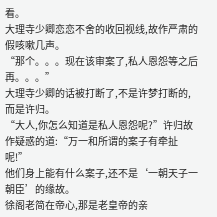看。
大理寺少卿恋恋不舍的收回视线,故作严肃的假咳嗽几声。
“那个。。。现在该审案了,私人恩怨等之后再。。。”
大理寺少卿的话被打断了,不是许梦打断的,而是许归。
“大人,你怎么知道是私人恩怨呢?”许归故作疑惑的道:“万一和所谓的案子有牵扯呢!”
他们身上能有什么案子,还不是‘一朝天子一朝臣’的缘故。
徐阁老简在帝心,那是老皇帝的亲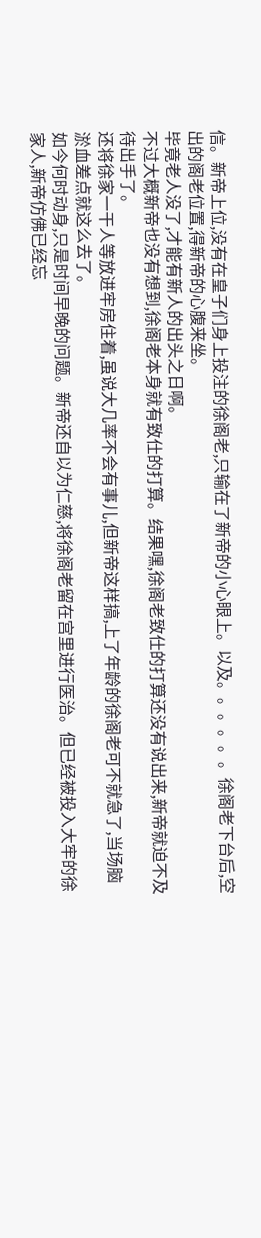信。新帝上位,没有在皇子们身上投注的徐阁老,只输在了新帝的小心眼上。以及。。。。。。徐阁老下台后,空出的阁老位置,得新帝的心腹来坐。
毕竟老人没了,才能有新人的出头之日啊。
不过大概新帝也没有想到,徐阁老本身就有致仕的打算。结果嘿,徐阁老致仕的打算还没有说出来,新帝就迫不及待出手了。
还将徐家一干人等放进牢房住着,虽说大几率不会有事儿,但新帝这样搞,上了年龄的徐阁老可不就急了,当场脑淤血差点就这么去了。
如今何时动身,只是时间早晚的问题。新帝还自以为仁慈,将徐阁老留在宫里进行医治。但已经被投入大牢的徐家人,新帝仿佛已经忘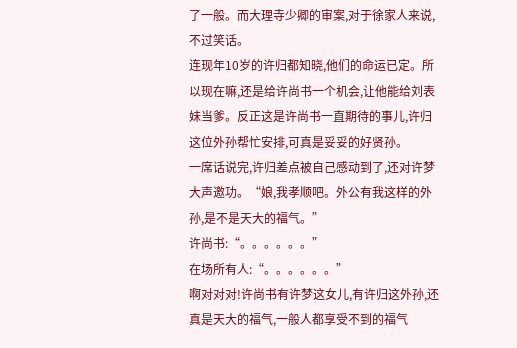了一般。而大理寺少卿的审案,对于徐家人来说,不过笑话。
连现年10岁的许归都知晓,他们的命运已定。所以现在嘛,还是给许尚书一个机会,让他能给刘表妹当爹。反正这是许尚书一直期待的事儿,许归这位外孙帮忙安排,可真是妥妥的好贤孙。
一席话说完,许归差点被自己感动到了,还对许梦大声邀功。“娘,我孝顺吧。外公有我这样的外孙,是不是天大的福气。”
许尚书:“。。。。。。”
在场所有人:“。。。。。。”
啊对对对!许尚书有许梦这女儿,有许归这外孙,还真是天大的福气,一般人都享受不到的福气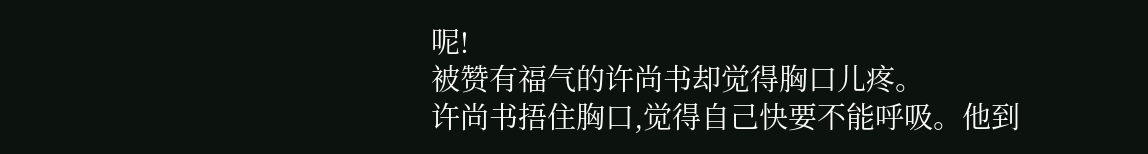呢!
被赞有福气的许尚书却觉得胸口儿疼。
许尚书捂住胸口,觉得自己快要不能呼吸。他到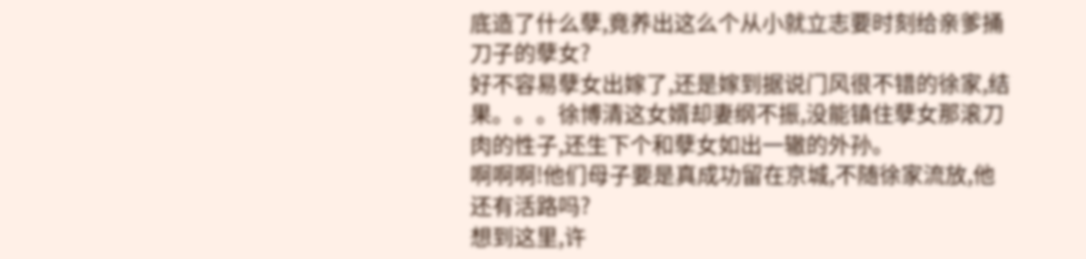底造了什么孽,竟养出这么个从小就立志要时刻给亲爹捅刀子的孽女?
好不容易孽女出嫁了,还是嫁到据说门风很不错的徐家,结果。。。徐博清这女婿却妻纲不振,没能镇住孽女那滚刀肉的性子,还生下个和孽女如出一辙的外孙。
啊啊啊!他们母子要是真成功留在京城,不随徐家流放,他还有活路吗?
想到这里,许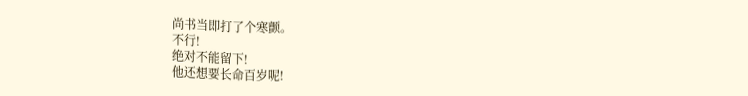尚书当即打了个寒颤。
不行!
绝对不能留下!
他还想要长命百岁呢!